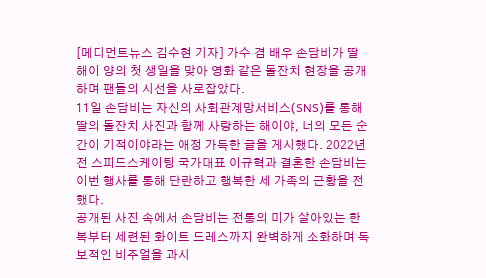[메디먼트뉴스 김수현 기자] 가수 겸 배우 손담비가 딸 해이 양의 첫 생일을 맞아 영화 같은 돌잔치 현장을 공개하며 팬들의 시선을 사로잡았다.
11일 손담비는 자신의 사회관계망서비스(SNS)를 통해 딸의 돌잔치 사진과 함께 사랑하는 해이야, 너의 모든 순간이 기적이야라는 애정 가득한 글을 게시했다. 2022년 전 스피드스케이팅 국가대표 이규혁과 결혼한 손담비는 이번 행사를 통해 단란하고 행복한 세 가족의 근황을 전했다.
공개된 사진 속에서 손담비는 전통의 미가 살아있는 한복부터 세련된 화이트 드레스까지 완벽하게 소화하며 독보적인 비주얼을 과시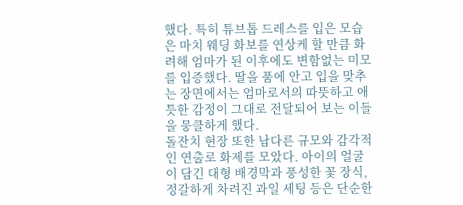했다. 특히 튜브톱 드레스를 입은 모습은 마치 웨딩 화보를 연상케 할 만큼 화려해 엄마가 된 이후에도 변함없는 미모를 입증했다. 딸을 품에 안고 입을 맞추는 장면에서는 엄마로서의 따뜻하고 애틋한 감정이 그대로 전달되어 보는 이들을 뭉클하게 했다.
돌잔치 현장 또한 남다른 규모와 감각적인 연출로 화제를 모았다. 아이의 얼굴이 담긴 대형 배경막과 풍성한 꽃 장식, 정갈하게 차려진 과일 세팅 등은 단순한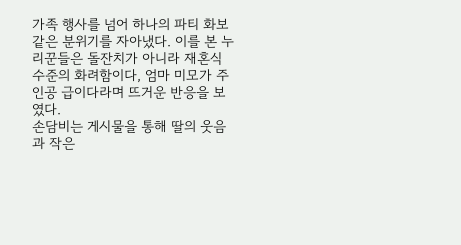가족 행사를 넘어 하나의 파티 화보 같은 분위기를 자아냈다. 이를 본 누리꾼들은 돌잔치가 아니라 재혼식 수준의 화려함이다, 엄마 미모가 주인공 급이다라며 뜨거운 반응을 보였다.
손담비는 게시물을 통해 딸의 웃음과 작은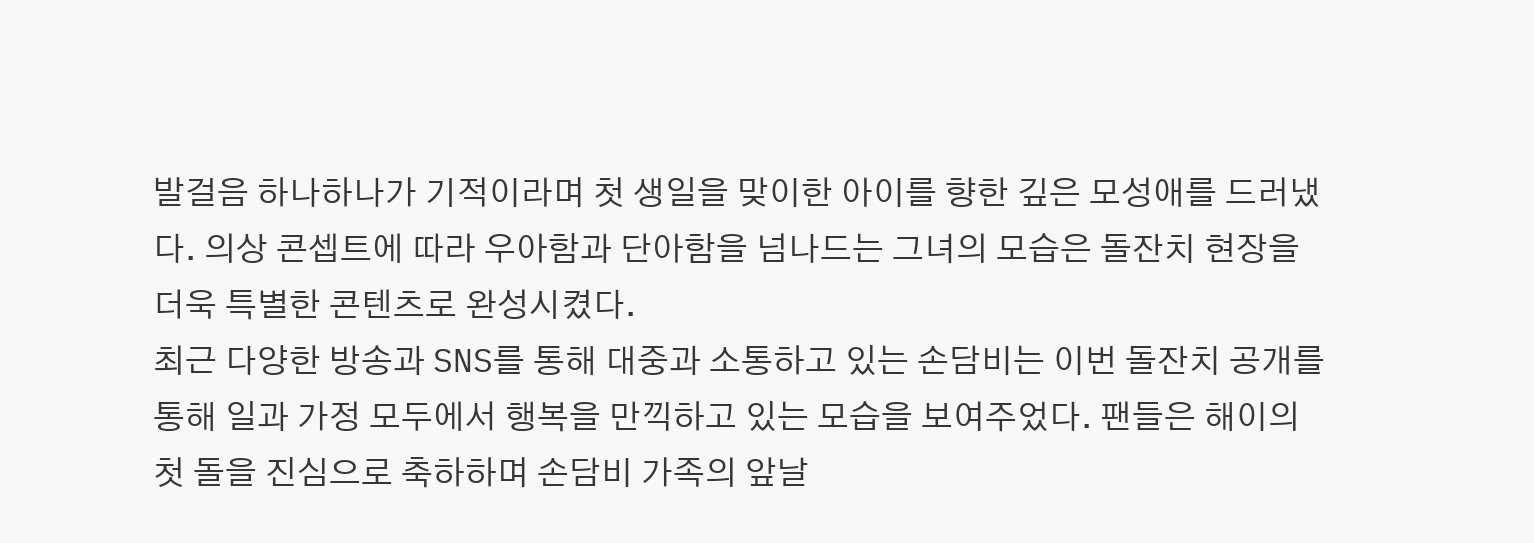발걸음 하나하나가 기적이라며 첫 생일을 맞이한 아이를 향한 깊은 모성애를 드러냈다. 의상 콘셉트에 따라 우아함과 단아함을 넘나드는 그녀의 모습은 돌잔치 현장을 더욱 특별한 콘텐츠로 완성시켰다.
최근 다양한 방송과 SNS를 통해 대중과 소통하고 있는 손담비는 이번 돌잔치 공개를 통해 일과 가정 모두에서 행복을 만끽하고 있는 모습을 보여주었다. 팬들은 해이의 첫 돌을 진심으로 축하하며 손담비 가족의 앞날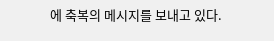에 축복의 메시지를 보내고 있다.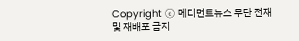Copyright ⓒ 메디먼트뉴스 무단 전재 및 재배포 금지